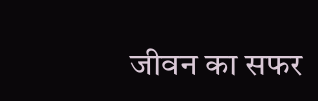जीवन का सफर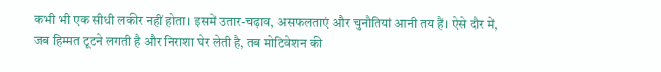कभी भी एक सीधी लकीर नहीं होता। इसमें उतार-चढ़ाव, असफलताएं और चुनौतियां आनी तय हैं। ऐसे दौर में, जब हिम्मत टूटने लगती है और निराशा घेर लेती है, तब मोटिवेशन की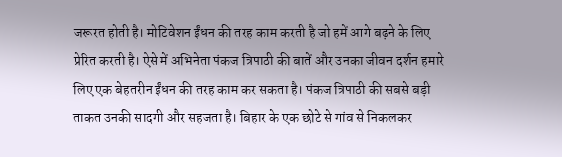जरूरत होती है। मोटिवेशन ईंधन की तरह काम करती है जो हमें आगे बढ़ने के लिए प्रेरित करती है। ऐसे में अभिनेता पंकज त्रिपाठी की बातें और उनका जीवन दर्शन हमारे लिए एक बेहतरीन ईंधन की तरह काम कर सकता है। पंकज त्रिपाठी की सबसे बड़ी ताकत उनकी सादगी और सहजता है। बिहार के एक छोटे से गांव से निकलकर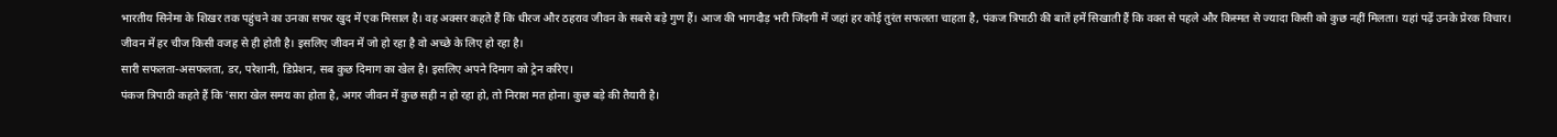भारतीय सिनेमा के शिखर तक पहुंचने का उनका सफर खुद में एक मिसाल है। वह अक्सर कहते हैं कि धीरज और ठहराव जीवन के सबसे बड़े गुण हैं। आज की भागदौड़ भरी जिंदगी में जहां हर कोई तुरंत सफलता चाहता है, पंकज त्रिपाठी की बातें हमें सिखाती हैं कि वक्त से पहले और किस्मत से ज्यादा किसी को कुछ नहीं मिलता। यहां पढ़ें उनके प्रेरक विचार।
जीवन में हर चीज किसी वजह से ही होती है। इसलिए जीवन में जो हो रहा है वो अच्छे के लिए हो रहा है।
सारी सफलता-असफलता, डर, परेशानी, डिप्रेशन, सब कुछ दिमाग का खेल है। इसलिए अपने दिमाग को ट्रेन करिए।
पंकज त्रिपाठी कहते हैं कि 'सारा खेल समय का होता है, अगर जीवन में कुछ सही न हो रहा हो, तो निराश मत होना। कुछ बड़े की तैयारी है।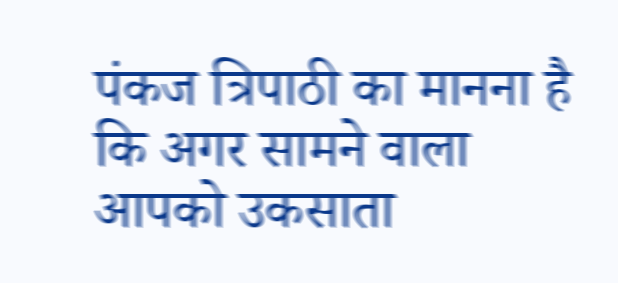पंकज त्रिपाठी का मानना है कि अगर सामने वाला आपको उकसाता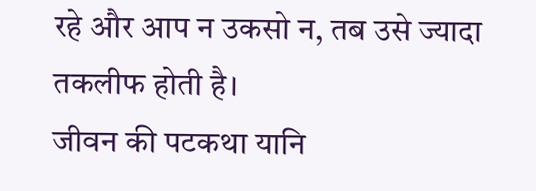रहे और आप न उकसो न, तब उसे ज्यादा तकलीफ होती है।
जीवन की पटकथा यानि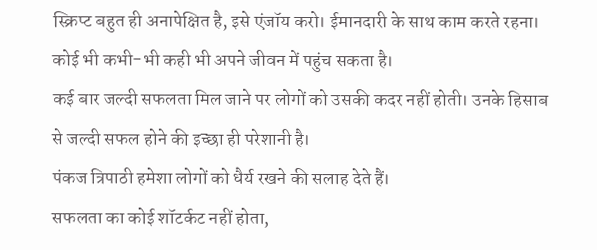स्क्रिप्ट बहुत ही अनापेक्षित है, इसे एंजॉय करो। ईमानदारी के साथ काम करते रहना। कोई भी कभी-भी कही भी अपने जीवन में पहुंच सकता है।
कई बार जल्दी सफलता मिल जाने पर लोगों को उसकी कदर नहीं होती। उनके हिसाब से जल्दी सफल होने की इच्छा ही परेशानी है।
पंकज त्रिपाठी हमेशा लोगों को धैर्य रखने की सलाह देते हैं।
सफलता का कोई शॉटर्कट नहीं होता,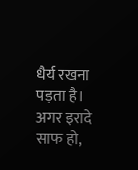धैर्य रखना पड़ता है।
अगर इरादे साफ हो,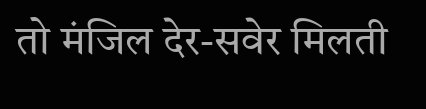तो मंजिल देर-सवेर मिलती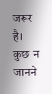जरूर है।
कुछ न जानने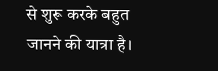से शुरू करके बहुत जानने की यात्रा है।